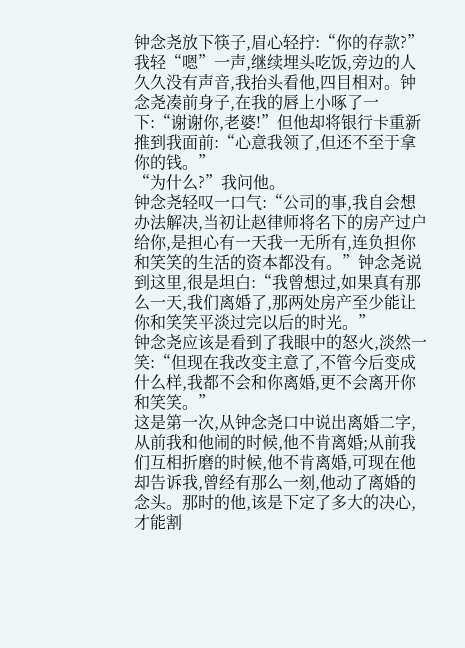钟念尧放下筷子,眉心轻拧:“你的存款?”
我轻“嗯”一声,继续埋头吃饭,旁边的人久久没有声音,我抬头看他,四目相对。钟念尧凑前身子,在我的唇上小啄了一下:“谢谢你,老婆!”但他却将银行卡重新推到我面前:“心意我领了,但还不至于拿你的钱。”
“为什么?”我问他。
钟念尧轻叹一口气:“公司的事,我自会想办法解决,当初让赵律师将名下的房产过户给你,是担心有一天我一无所有,连负担你和笑笑的生活的资本都没有。”钟念尧说到这里,很是坦白:“我曾想过,如果真有那么一天,我们离婚了,那两处房产至少能让你和笑笑平淡过完以后的时光。”
钟念尧应该是看到了我眼中的怒火,淡然一笑:“但现在我改变主意了,不管今后变成什么样,我都不会和你离婚,更不会离开你和笑笑。”
这是第一次,从钟念尧口中说出离婚二字,从前我和他闹的时候,他不肯离婚;从前我们互相折磨的时候,他不肯离婚,可现在他却告诉我,曾经有那么一刻,他动了离婚的念头。那时的他,该是下定了多大的决心,才能割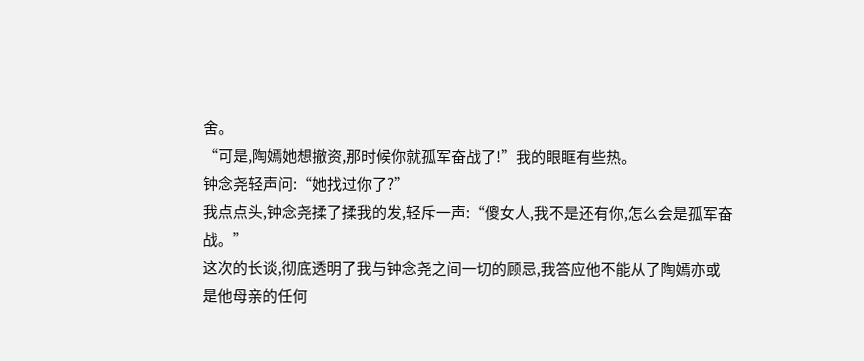舍。
“可是,陶嫣她想撤资,那时候你就孤军奋战了!”我的眼眶有些热。
钟念尧轻声问:“她找过你了?”
我点点头,钟念尧揉了揉我的发,轻斥一声:“傻女人,我不是还有你,怎么会是孤军奋战。”
这次的长谈,彻底透明了我与钟念尧之间一切的顾忌,我答应他不能从了陶嫣亦或是他母亲的任何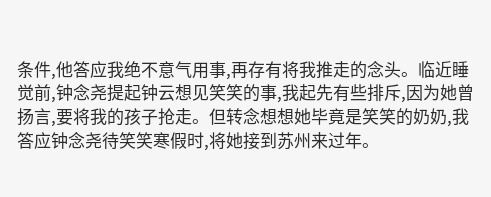条件,他答应我绝不意气用事,再存有将我推走的念头。临近睡觉前,钟念尧提起钟云想见笑笑的事,我起先有些排斥,因为她曾扬言,要将我的孩子抢走。但转念想想她毕竟是笑笑的奶奶,我答应钟念尧待笑笑寒假时,将她接到苏州来过年。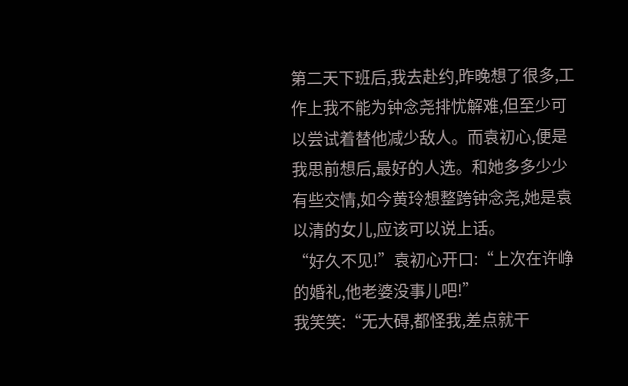第二天下班后,我去赴约,昨晚想了很多,工作上我不能为钟念尧排忧解难,但至少可以尝试着替他减少敌人。而袁初心,便是我思前想后,最好的人选。和她多多少少有些交情,如今黄玲想整跨钟念尧,她是袁以清的女儿,应该可以说上话。
“好久不见!”袁初心开口:“上次在许峥的婚礼,他老婆没事儿吧!”
我笑笑:“无大碍,都怪我,差点就干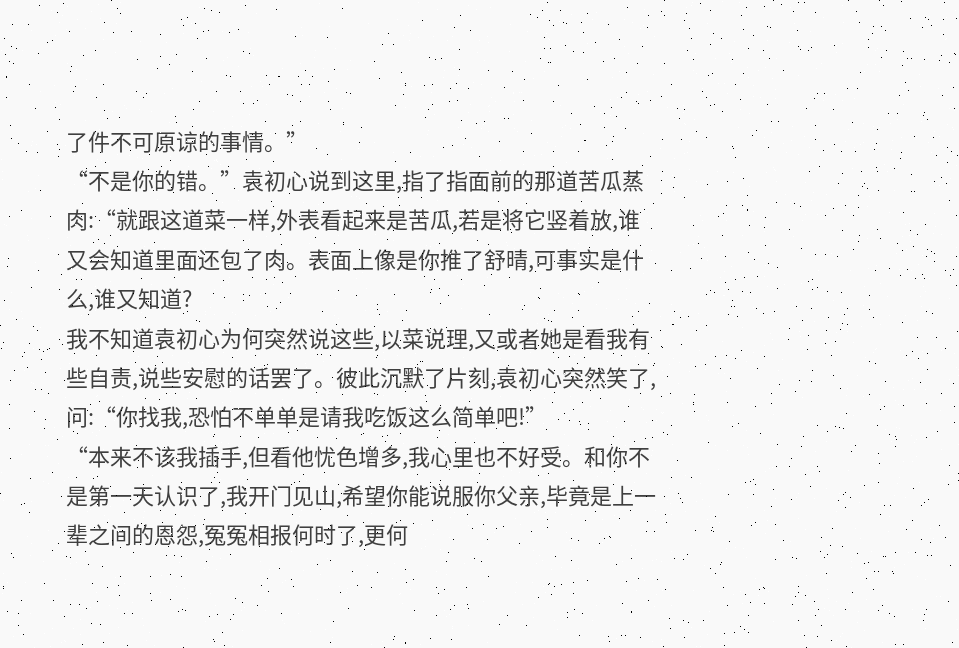了件不可原谅的事情。”
“不是你的错。”袁初心说到这里,指了指面前的那道苦瓜蒸肉:“就跟这道菜一样,外表看起来是苦瓜,若是将它竖着放,谁又会知道里面还包了肉。表面上像是你推了舒晴,可事实是什么,谁又知道?
我不知道袁初心为何突然说这些,以菜说理,又或者她是看我有些自责,说些安慰的话罢了。彼此沉默了片刻,袁初心突然笑了,问:“你找我,恐怕不单单是请我吃饭这么简单吧!”
“本来不该我插手,但看他忧色增多,我心里也不好受。和你不是第一天认识了,我开门见山,希望你能说服你父亲,毕竟是上一辈之间的恩怨,冤冤相报何时了,更何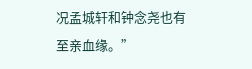况孟城轩和钟念尧也有至亲血缘。”